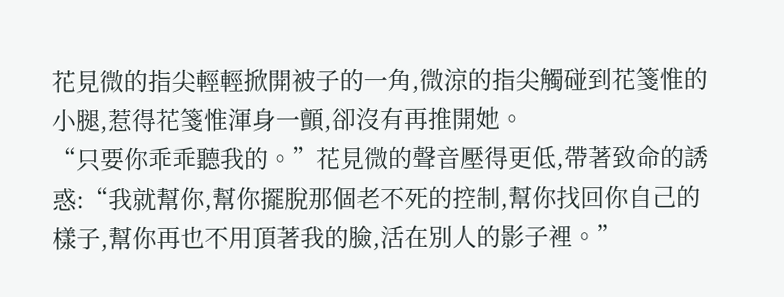花見微的指尖輕輕掀開被子的一角,微涼的指尖觸碰到花箋惟的小腿,惹得花箋惟渾身一顫,卻沒有再推開她。
“只要你乖乖聽我的。”花見微的聲音壓得更低,帶著致命的誘惑:“我就幫你,幫你擺脫那個老不死的控制,幫你找回你自己的樣子,幫你再也不用頂著我的臉,活在別人的影子裡。”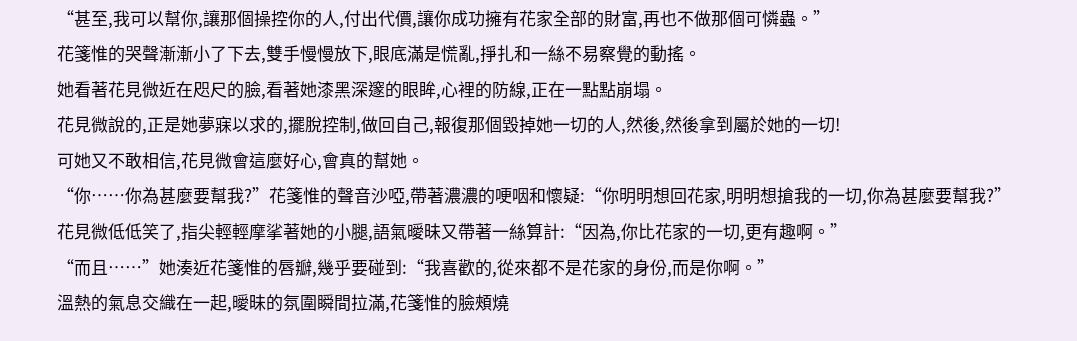“甚至,我可以幫你,讓那個操控你的人,付出代價,讓你成功擁有花家全部的財富,再也不做那個可憐蟲。”
花箋惟的哭聲漸漸小了下去,雙手慢慢放下,眼底滿是慌亂,掙扎和一絲不易察覺的動搖。
她看著花見微近在咫尺的臉,看著她漆黑深邃的眼眸,心裡的防線,正在一點點崩塌。
花見微說的,正是她夢寐以求的,擺脫控制,做回自己,報復那個毀掉她一切的人,然後,然後拿到屬於她的一切!
可她又不敢相信,花見微會這麼好心,會真的幫她。
“你……你為甚麼要幫我?”花箋惟的聲音沙啞,帶著濃濃的哽咽和懷疑:“你明明想回花家,明明想搶我的一切,你為甚麼要幫我?”
花見微低低笑了,指尖輕輕摩挲著她的小腿,語氣曖昧又帶著一絲算計:“因為,你比花家的一切,更有趣啊。”
“而且……”她湊近花箋惟的唇瓣,幾乎要碰到:“我喜歡的,從來都不是花家的身份,而是你啊。”
溫熱的氣息交織在一起,曖昧的氛圍瞬間拉滿,花箋惟的臉頰燒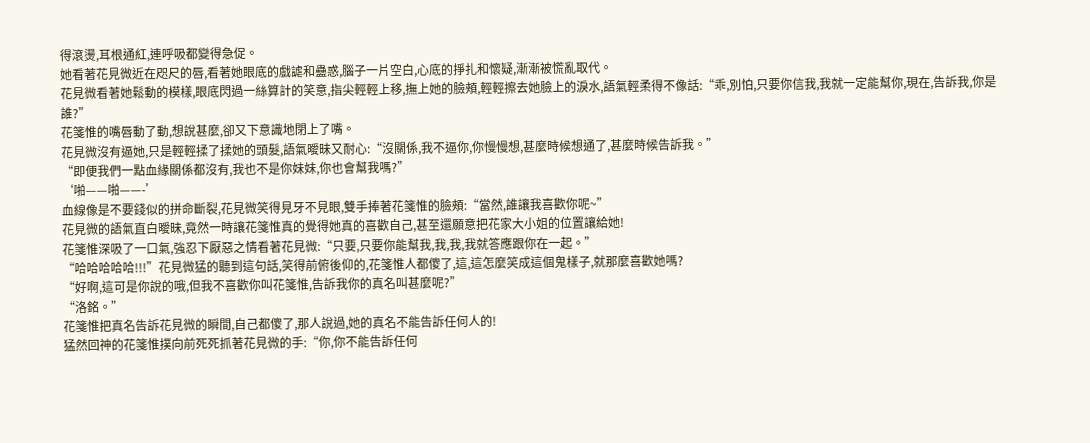得滾燙,耳根通紅,連呼吸都變得急促。
她看著花見微近在咫尺的唇,看著她眼底的戲謔和蠱惑,腦子一片空白,心底的掙扎和懷疑,漸漸被慌亂取代。
花見微看著她鬆動的模樣,眼底閃過一絲算計的笑意,指尖輕輕上移,撫上她的臉頰,輕輕擦去她臉上的淚水,語氣輕柔得不像話:“乖,別怕,只要你信我,我就一定能幫你,現在,告訴我,你是誰?”
花箋惟的嘴唇動了動,想說甚麼,卻又下意識地閉上了嘴。
花見微沒有逼她,只是輕輕揉了揉她的頭髮,語氣曖昧又耐心:“沒關係,我不逼你,你慢慢想,甚麼時候想通了,甚麼時候告訴我。”
“即便我們一點血緣關係都沒有,我也不是你妹妹,你也會幫我嗎?”
‘啪——啪——-’
血線像是不要錢似的拼命斷裂,花見微笑得見牙不見眼,雙手捧著花箋惟的臉頰:“當然,誰讓我喜歡你呢~”
花見微的語氣直白曖昧,竟然一時讓花箋惟真的覺得她真的喜歡自己,甚至還願意把花家大小姐的位置讓給她!
花箋惟深吸了一口氣,強忍下厭惡之情看著花見微:“只要,只要你能幫我,我,我,我就答應跟你在一起。”
“哈哈哈哈哈!!!”花見微猛的聽到這句話,笑得前俯後仰的,花箋惟人都傻了,這,這怎麼笑成這個鬼樣子,就那麼喜歡她嗎?
“好啊,這可是你說的哦,但我不喜歡你叫花箋惟,告訴我你的真名叫甚麼呢?”
“洛銘。”
花箋惟把真名告訴花見微的瞬間,自己都傻了,那人說過,她的真名不能告訴任何人的!
猛然回神的花箋惟撲向前死死抓著花見微的手:“你,你不能告訴任何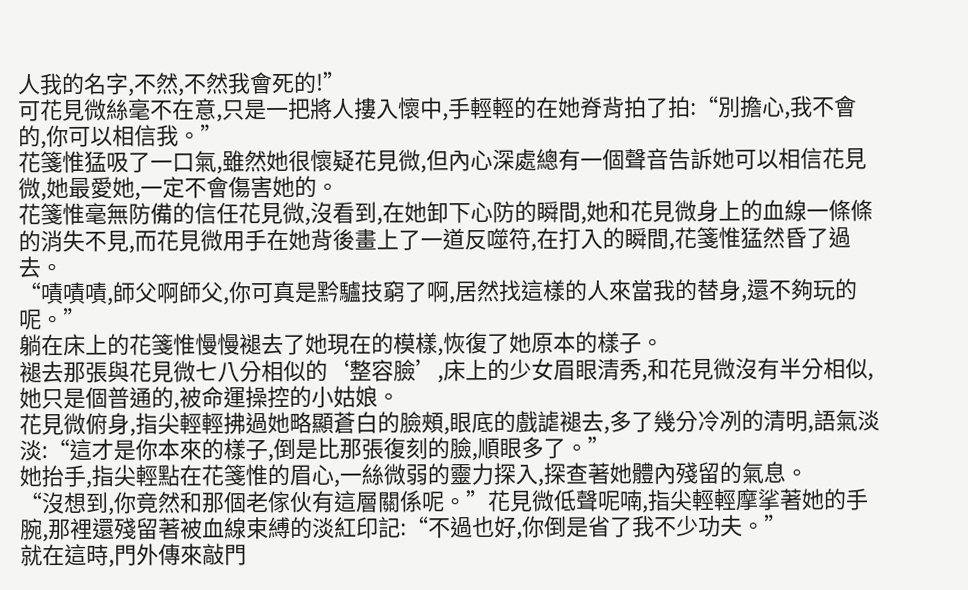人我的名字,不然,不然我會死的!”
可花見微絲毫不在意,只是一把將人摟入懷中,手輕輕的在她脊背拍了拍:“別擔心,我不會的,你可以相信我。”
花箋惟猛吸了一口氣,雖然她很懷疑花見微,但內心深處總有一個聲音告訴她可以相信花見微,她最愛她,一定不會傷害她的。
花箋惟毫無防備的信任花見微,沒看到,在她卸下心防的瞬間,她和花見微身上的血線一條條的消失不見,而花見微用手在她背後畫上了一道反噬符,在打入的瞬間,花箋惟猛然昏了過去。
“嘖嘖嘖,師父啊師父,你可真是黔驢技窮了啊,居然找這樣的人來當我的替身,還不夠玩的呢。”
躺在床上的花箋惟慢慢褪去了她現在的模樣,恢復了她原本的樣子。
褪去那張與花見微七八分相似的‘整容臉’,床上的少女眉眼清秀,和花見微沒有半分相似,她只是個普通的,被命運操控的小姑娘。
花見微俯身,指尖輕輕拂過她略顯蒼白的臉頰,眼底的戲謔褪去,多了幾分冷冽的清明,語氣淡淡:“這才是你本來的樣子,倒是比那張復刻的臉,順眼多了。”
她抬手,指尖輕點在花箋惟的眉心,一絲微弱的靈力探入,探查著她體內殘留的氣息。
“沒想到,你竟然和那個老傢伙有這層關係呢。”花見微低聲呢喃,指尖輕輕摩挲著她的手腕,那裡還殘留著被血線束縛的淡紅印記:“不過也好,你倒是省了我不少功夫。”
就在這時,門外傳來敲門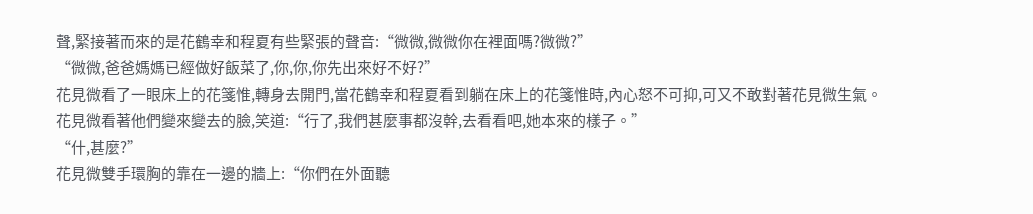聲,緊接著而來的是花鶴幸和程夏有些緊張的聲音:“微微,微微你在裡面嗎?微微?”
“微微,爸爸媽媽已經做好飯菜了,你,你,你先出來好不好?”
花見微看了一眼床上的花箋惟,轉身去開門,當花鶴幸和程夏看到躺在床上的花箋惟時,內心怒不可抑,可又不敢對著花見微生氣。
花見微看著他們變來變去的臉,笑道:“行了,我們甚麼事都沒幹,去看看吧,她本來的樣子。”
“什,甚麼?”
花見微雙手環胸的靠在一邊的牆上:“你們在外面聽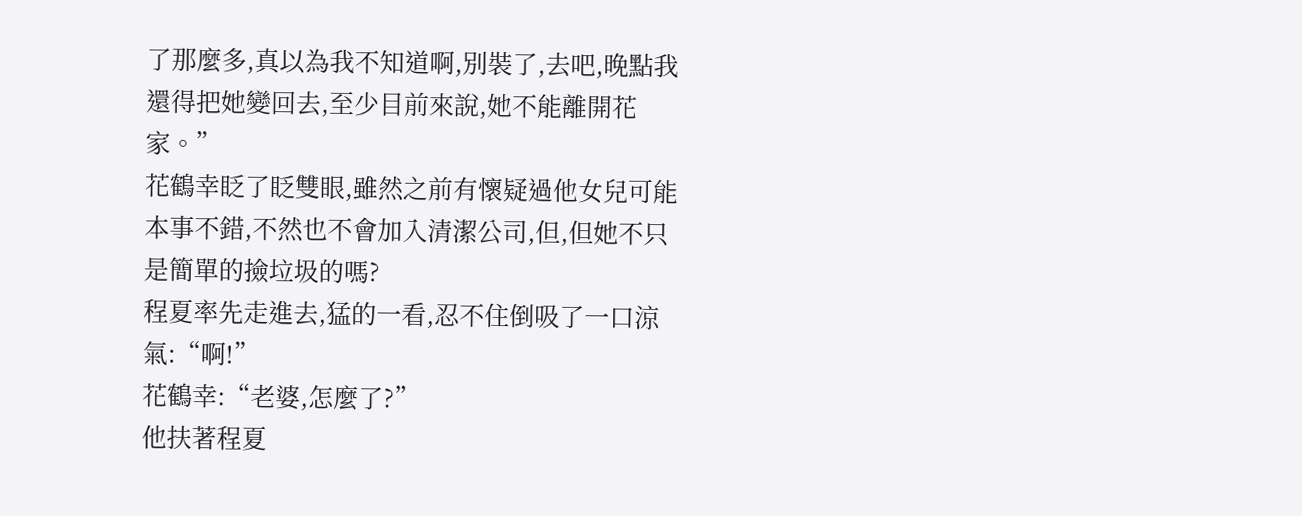了那麼多,真以為我不知道啊,別裝了,去吧,晚點我還得把她變回去,至少目前來說,她不能離開花家。”
花鶴幸眨了眨雙眼,雖然之前有懷疑過他女兒可能本事不錯,不然也不會加入清潔公司,但,但她不只是簡單的撿垃圾的嗎?
程夏率先走進去,猛的一看,忍不住倒吸了一口涼氣:“啊!”
花鶴幸:“老婆,怎麼了?”
他扶著程夏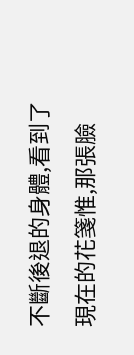不斷後退的身體,看到了現在的花箋惟,那張臉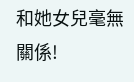和她女兒毫無關係!